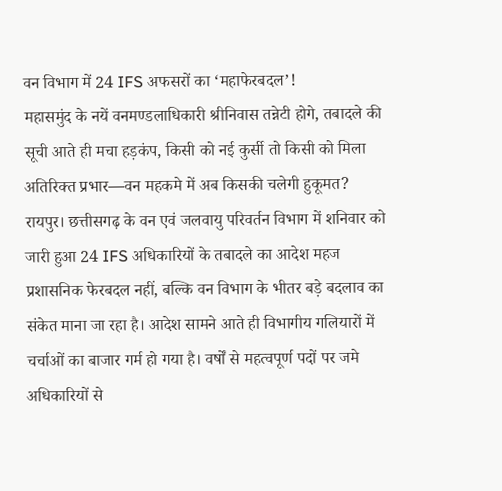वन विभाग में 24 IFS अफसरों का ‘महाफेरबदल’!
महासमुंद के नयें वनमण्डलाधिकारी श्रीनिवास तन्नेटी होगे, तबादले की सूची आते ही मचा हड़कंप, किसी को नई कुर्सी तो किसी को मिला अतिरिक्त प्रभार—वन महकमे में अब किसकी चलेगी हुकूमत?
रायपुर। छत्तीसगढ़ के वन एवं जलवायु परिवर्तन विभाग में शनिवार को जारी हुआ 24 IFS अधिकारियों के तबादले का आदेश महज प्रशासनिक फेरबदल नहीं, बल्कि वन विभाग के भीतर बड़े बदलाव का संकेत माना जा रहा है। आदेश सामने आते ही विभागीय गलियारों में चर्चाओं का बाजार गर्म हो गया है। वर्षों से महत्वपूर्ण पदों पर जमे अधिकारियों से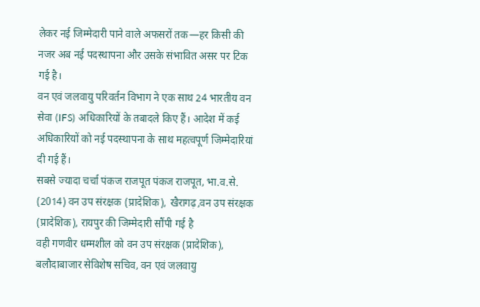लेकर नई जिम्मेदारी पाने वाले अफसरों तक—हर किसी की नजर अब नई पदस्थापना और उसके संभावित असर पर टिक गई है।
वन एवं जलवायु परिवर्तन विभाग ने एक साथ 24 भारतीय वन सेवा (IFS) अधिकारियों के तबादले किए हैं। आदेश में कई अधिकारियों को नई पदस्थापना के साथ महत्वपूर्ण जिम्मेदारियां दी गई हैं।
सबसे ज्यादा चर्चा पंकज राजपूत पंकज राजपूत, भा.व.से. (2014) वन उप संरक्षक (प्रादेशिक), खैरागढ़,वन उप संरक्षक (प्रादेशिक), रायपुर की जिम्मेदारी सौंपी गई है
वही गणवीर धम्मशील को वन उप संरक्षक (प्रादेशिक), बलौदाबाजार सेविशेष सचिव, वन एवं जलवायु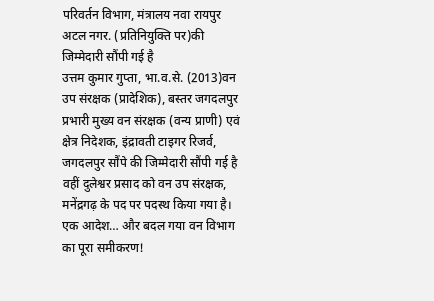परिवर्तन विभाग, मंत्रालय नवा रायपुर अटल नगर. (प्रतिनियुक्ति पर)की जिम्मेदारी सौंपी गई है
उत्तम कुमार गुप्ता, भा.व.से. (2013)वन उप संरक्षक (प्रादेशिक), बस्तर जगदलपुर प्रभारी मुख्य वन संरक्षक (वन्य प्राणी) एवं क्षेत्र निदेशक, इंद्रावती टाइगर रिजर्व, जगदलपुर सौंपे की जिम्मेदारी सौंपी गई है वहीं दुलेश्वर प्रसाद को वन उप संरक्षक, मनेंद्रगढ़ के पद पर पदस्थ किया गया है।
एक आदेश… और बदल गया वन विभाग का पूरा समीकरण!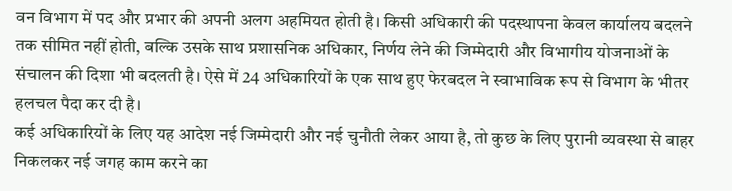वन विभाग में पद और प्रभार की अपनी अलग अहमियत होती है। किसी अधिकारी की पदस्थापना केवल कार्यालय बदलने तक सीमित नहीं होती, बल्कि उसके साथ प्रशासनिक अधिकार, निर्णय लेने की जिम्मेदारी और विभागीय योजनाओं के संचालन की दिशा भी बदलती है। ऐसे में 24 अधिकारियों के एक साथ हुए फेरबदल ने स्वाभाविक रूप से विभाग के भीतर हलचल पैदा कर दी है।
कई अधिकारियों के लिए यह आदेश नई जिम्मेदारी और नई चुनौती लेकर आया है, तो कुछ के लिए पुरानी व्यवस्था से बाहर निकलकर नई जगह काम करने का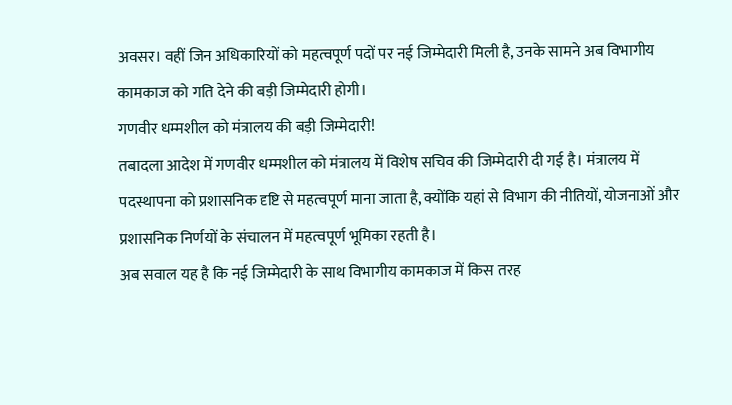अवसर। वहीं जिन अधिकारियों को महत्वपूर्ण पदों पर नई जिम्मेदारी मिली है, उनके सामने अब विभागीय कामकाज को गति देने की बड़ी जिम्मेदारी होगी।
गणवीर धम्मशील को मंत्रालय की बड़ी जिम्मेदारी!
तबादला आदेश में गणवीर धम्मशील को मंत्रालय में विशेष सचिव की जिम्मेदारी दी गई है। मंत्रालय में पदस्थापना को प्रशासनिक दृष्टि से महत्वपूर्ण माना जाता है, क्योंकि यहां से विभाग की नीतियों, योजनाओं और प्रशासनिक निर्णयों के संचालन में महत्वपूर्ण भूमिका रहती है।
अब सवाल यह है कि नई जिम्मेदारी के साथ विभागीय कामकाज में किस तरह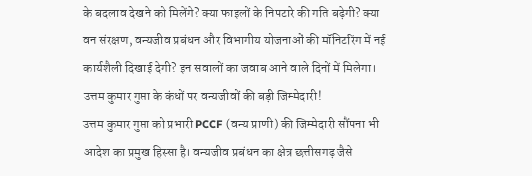के बदलाव देखने को मिलेंगे? क्या फाइलों के निपटारे की गति बढ़ेगी? क्या वन संरक्षण, वन्यजीव प्रबंधन और विभागीय योजनाओं की मॉनिटरिंग में नई कार्यशैली दिखाई देगी? इन सवालों का जवाब आने वाले दिनों में मिलेगा।
उत्तम कुमार गुप्ता के कंधों पर वन्यजीवों की बड़ी जिम्मेदारी!
उत्तम कुमार गुप्ता को प्रभारी PCCF (वन्य प्राणी) की जिम्मेदारी सौंपना भी आदेश का प्रमुख हिस्सा है। वन्यजीव प्रबंधन का क्षेत्र छत्तीसगढ़ जैसे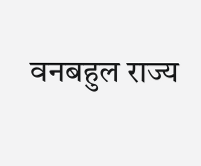वनबहुल राज्य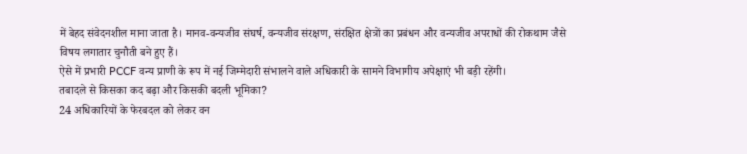में बेहद संवेदनशील माना जाता है। मानव-वन्यजीव संघर्ष, वन्यजीव संरक्षण, संरक्षित क्षेत्रों का प्रबंधन और वन्यजीव अपराधों की रोकथाम जैसे विषय लगातार चुनौती बने हुए हैं।
ऐसे में प्रभारी PCCF वन्य प्राणी के रूप में नई जिम्मेदारी संभालने वाले अधिकारी के सामने विभागीय अपेक्षाएं भी बड़ी रहेंगी।
तबादले से किसका कद बढ़ा और किसकी बदली भूमिका?
24 अधिकारियों के फेरबदल को लेकर वन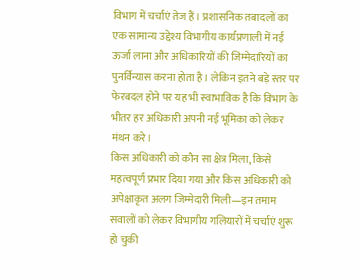विभाग में चर्चाएं तेज हैं। प्रशासनिक तबादलों का एक सामान्य उद्देश्य विभागीय कार्यप्रणाली में नई ऊर्जा लाना और अधिकारियों की जिम्मेदारियों का पुनर्विन्यास करना होता है। लेकिन इतने बड़े स्तर पर फेरबदल होने पर यह भी स्वाभाविक है कि विभाग के भीतर हर अधिकारी अपनी नई भूमिका को लेकर मंथन करे।
किस अधिकारी को कौन सा क्षेत्र मिला, किसे महत्वपूर्ण प्रभार दिया गया और किस अधिकारी को अपेक्षाकृत अलग जिम्मेदारी मिली—इन तमाम सवालों को लेकर विभागीय गलियारों में चर्चाएं शुरू हो चुकी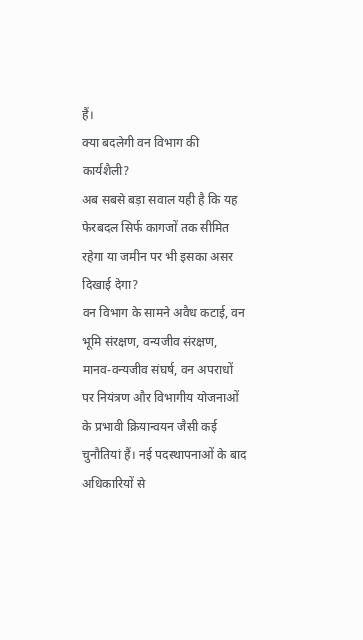हैं।
क्या बदलेगी वन विभाग की कार्यशैली?
अब सबसे बड़ा सवाल यही है कि यह फेरबदल सिर्फ कागजों तक सीमित रहेगा या जमीन पर भी इसका असर दिखाई देगा?
वन विभाग के सामने अवैध कटाई, वन भूमि संरक्षण, वन्यजीव संरक्षण, मानव-वन्यजीव संघर्ष, वन अपराधों पर नियंत्रण और विभागीय योजनाओं के प्रभावी क्रियान्वयन जैसी कई चुनौतियां हैं। नई पदस्थापनाओं के बाद अधिकारियों से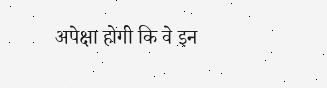अपेक्षा होगी कि वे इन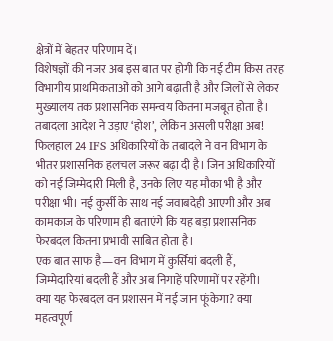क्षेत्रों में बेहतर परिणाम दें।
विशेषज्ञों की नजर अब इस बात पर होगी कि नई टीम किस तरह विभागीय प्राथमिकताओं को आगे बढ़ाती है और जिलों से लेकर मुख्यालय तक प्रशासनिक समन्वय कितना मजबूत होता है।
तबादला आदेश ने उड़ाए ‘होश’, लेकिन असली परीक्षा अब!
फिलहाल 24 IFS अधिकारियों के तबादले ने वन विभाग के भीतर प्रशासनिक हलचल जरूर बढ़ा दी है। जिन अधिकारियों को नई जिम्मेदारी मिली है, उनके लिए यह मौका भी है और परीक्षा भी। नई कुर्सी के साथ नई जवाबदेही आएगी और अब कामकाज के परिणाम ही बताएंगे कि यह बड़ा प्रशासनिक फेरबदल कितना प्रभावी साबित होता है।
एक बात साफ है—वन विभाग में कुर्सियां बदली हैं, जिम्मेदारियां बदली हैं और अब निगाहें परिणामों पर रहेंगी।
क्या यह फेरबदल वन प्रशासन में नई जान फूंकेगा? क्या महत्वपूर्ण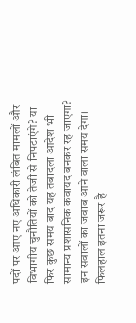पदों पर आए नए अधिकारी लंबित मामलों और विभागीय चुनौतियों को तेजी से निपटाएंगे? या फिर कुछ समय बाद यह तबादला आदेश भी सामान्य प्रशासनिक कवायद बनकर रह जाएगा?
इन सवालों का जवाब आने वाला समय देगा। फिलहाल इतना जरूर है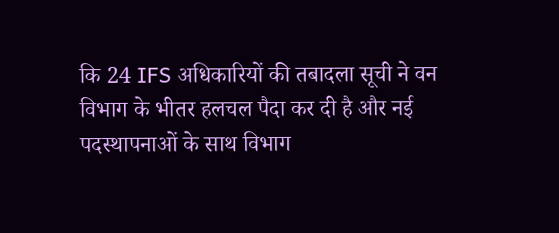कि 24 IFS अधिकारियों की तबादला सूची ने वन विभाग के भीतर हलचल पैदा कर दी है और नई पदस्थापनाओं के साथ विभाग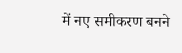में नए समीकरण बनने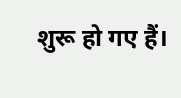शुरू हो गए हैं।